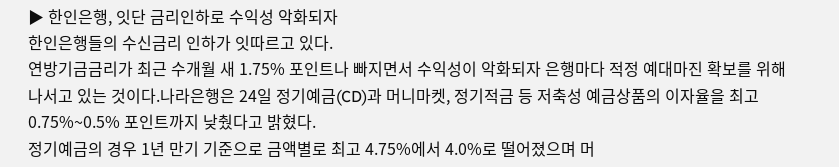▶ 한인은행, 잇단 금리인하로 수익성 악화되자
한인은행들의 수신금리 인하가 잇따르고 있다.
연방기금금리가 최근 수개월 새 1.75% 포인트나 빠지면서 수익성이 악화되자 은행마다 적정 예대마진 확보를 위해 나서고 있는 것이다.나라은행은 24일 정기예금(CD)과 머니마켓, 정기적금 등 저축성 예금상품의 이자율을 최고 0.75%~0.5% 포인트까지 낮췄다고 밝혔다.
정기예금의 경우 1년 만기 기준으로 금액별로 최고 4.75%에서 4.0%로 떨어졌으며 머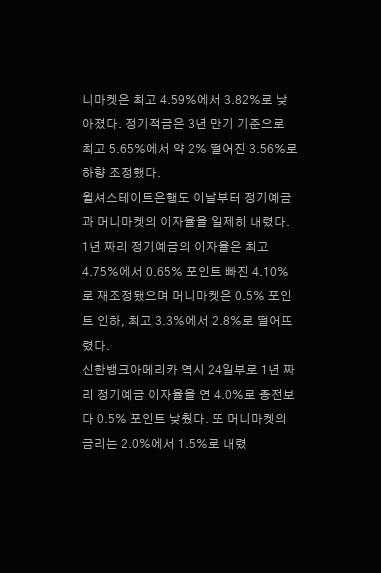니마켓은 최고 4.59%에서 3.82%로 낮아졌다. 정기적금은 3년 만기 기준으로 최고 5.65%에서 약 2% 떨어진 3.56%로 하향 조정했다.
윌셔스테이트은행도 이날부터 정기예금과 머니마켓의 이자율을 일제히 내렸다.
1년 짜리 정기예금의 이자율은 최고 4.75%에서 0.65% 포인트 빠진 4.10%로 재조정됐으며 머니마켓은 0.5% 포인트 인하, 최고 3.3%에서 2.8%로 떨어뜨렸다.
신한뱅크아메리카 역시 24일부로 1년 짜리 정기예금 이자율을 연 4.0%로 종전보다 0.5% 포인트 낮췄다. 또 머니마켓의 금리는 2.0%에서 1.5%로 내렸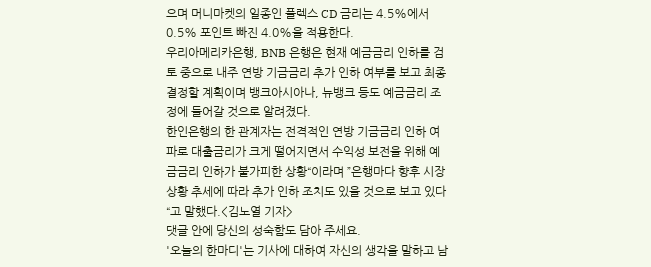으며 머니마켓의 일종인 플렉스 CD 금리는 4.5%에서 0.5% 포인트 빠진 4.0%을 적용한다.
우리아메리카은행, BNB 은행은 현재 예금금리 인하를 검토 중으로 내주 연방 기금금리 추가 인하 여부를 보고 최종 결정할 계획이며 뱅크아시아나, 뉴뱅크 등도 예금금리 조정에 들어갈 것으로 알려졌다.
한인은행의 한 관계자는 전격적인 연방 기금금리 인하 여파로 대출금리가 크게 떨어지면서 수익성 보전을 위해 예금금리 인하가 불가피한 상황“이라며 ”은행마다 향후 시장 상황 추세에 따라 추가 인하 조치도 있을 것으로 보고 있다“고 말했다.<김노열 기자>
댓글 안에 당신의 성숙함도 담아 주세요.
'오늘의 한마디'는 기사에 대하여 자신의 생각을 말하고 남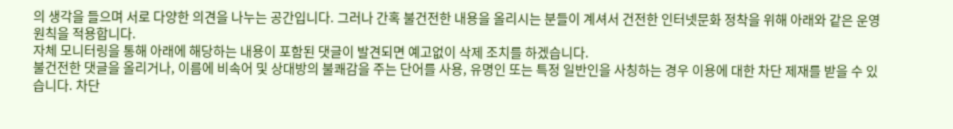의 생각을 들으며 서로 다양한 의견을 나누는 공간입니다. 그러나 간혹 불건전한 내용을 올리시는 분들이 계셔서 건전한 인터넷문화 정착을 위해 아래와 같은 운영원칙을 적용합니다.
자체 모니터링을 통해 아래에 해당하는 내용이 포함된 댓글이 발견되면 예고없이 삭제 조치를 하겠습니다.
불건전한 댓글을 올리거나, 이름에 비속어 및 상대방의 불쾌감을 주는 단어를 사용, 유명인 또는 특정 일반인을 사칭하는 경우 이용에 대한 차단 제재를 받을 수 있습니다. 차단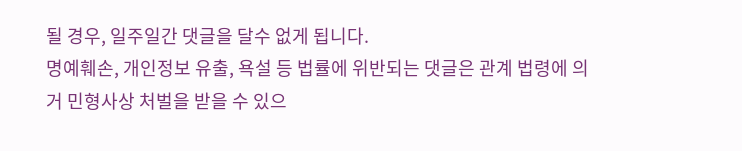될 경우, 일주일간 댓글을 달수 없게 됩니다.
명예훼손, 개인정보 유출, 욕설 등 법률에 위반되는 댓글은 관계 법령에 의거 민형사상 처벌을 받을 수 있으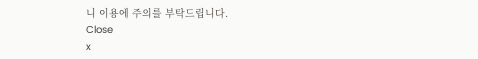니 이용에 주의를 부탁드립니다.
Close
x